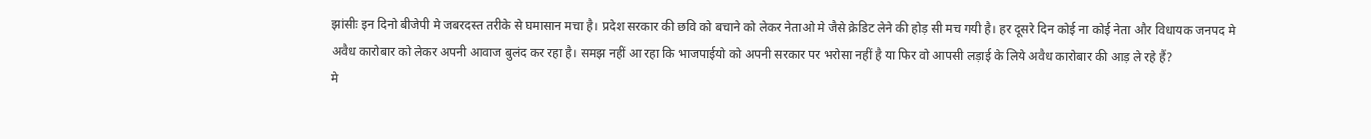झांसीः इन दिनो बीजेपी मे जबरदस्त तरीके से घमासान मचा है। प्रदेश सरकार की छवि को बचाने को लेकर नेताओ मे जैसे क्रेडिट लेने की होड़ सी मच गयी है। हर दूसरे दिन कोई ना कोई नेता और विधायक जनपद मे अवैध कारोबार को लेकर अपनी आवाज बुलंद कर रहा है। समझ नहीं आ रहा कि भाजपाईयो को अपनी सरकार पर भरोसा नहीं है या फिर वो आपसी लड़ाई के लिये अवैध कारोबार की आड़ ले रहे हैं?
मे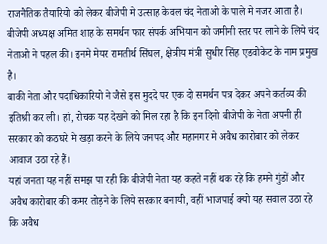राजनैतिक तैयारियो को लेकर बीजेपी मे उत्साह केवल चंद नेताओ के पाले मे नजर आता है। बीजेपी अध्यक्ष अमित शाह के समर्थन फार संपर्क अभियान को जमीनी स्तर पर लाने के लिये चंद नेताओ ने पहल की। इनमे मेयर रामतीर्थ सिंघल, क्षेत्रीय मंत्री सुधीर सिंह एडवोकेट के नाम प्रमुख है।
बाकी नेता और पदाधिकारियो ने जैसे इस मुददे पर एक दो समर्थन पत्र देकर अपने कर्तव्य की इतिश्री कर ली। हां, रोचक यह देखने को मिल रहा है कि इन दिनो बीजेपी के नेता अपनी ही सरकार को कठघरे मे खड़ा करने के लिये जनपद और महानगर मे अवैध कारोबार को लेकर आवाज उठा रहे हैं।
यहां जनता यह नहीं समझ पा रही कि बीजेपी नेता यह कहते नहीं थक रहे कि हमने गुंडों और अवैध कारोबार की कमर तोड़ने के लिये सरकार बनायी, वहीं भाजपाई क्यो यह सवाल उठा रहे कि अवैध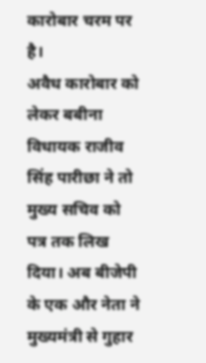कारोबार चरम पर है।
अवैध कारोबार को लेकर बबीना विधायक राजीव सिंह पारीछा ने तो मुख्य सचिव को पत्र तक लिख दिया। अब बीजेपी के एक और नेता ने मुख्यमंत्री से गुहार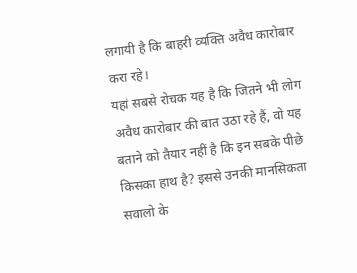लगायी है कि बाहरी व्यक्ति अवैध कारोबार करा रहे।
यहां सबसे रोचक यह है कि जितने भी लोग अवैध कारोबार की बात उठा रहे हैं, वो यह बताने को तैयार नहीं है कि इन सबके पीछे किसका हाथ है? इससे उनकी मानसिकता सवालो के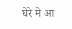घेरे मे आ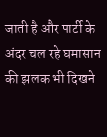जाती है और पार्टी के अंदर चल रहे घमासान की झलक भी दिखने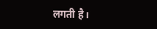लगती है।